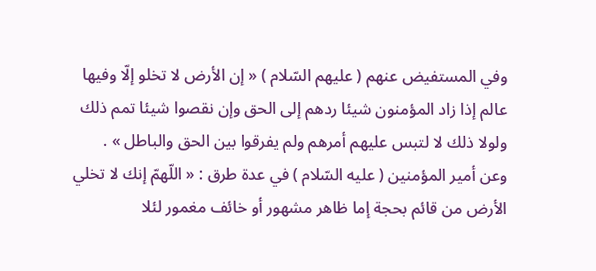وفي المستفيض عنهم ( عليهم السّلام ) « إن الأرض لا تخلو إلّا وفيها عالم إذا زاد المؤمنون شيئا ردهم إلى الحق وإن نقصوا شيئا تمم ذلك ولولا ذلك لا لتبس عليهم أمرهم ولم يفرقوا بين الحق والباطل » .
وعن أمير المؤمنين ( عليه السّلام ) في عدة طرق : « اللّهمّ إنك لا تخلي الأرض من قائم بحجة إما ظاهر مشهور أو خائف مغمور لئلا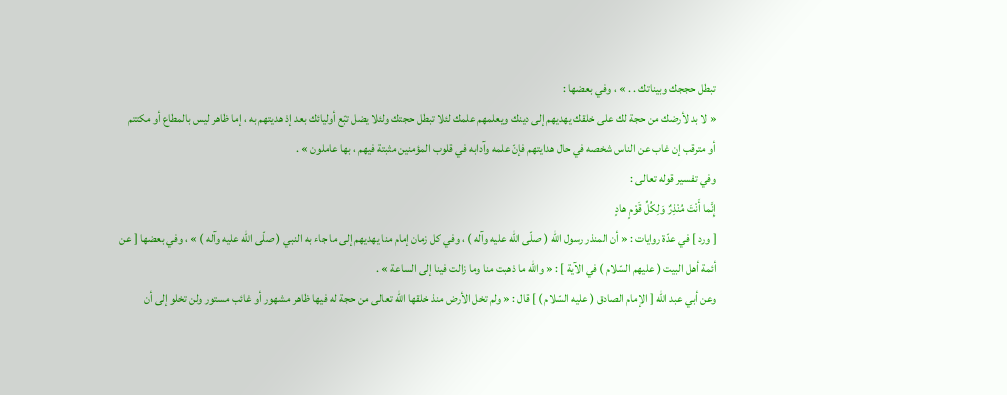تبطل حججك وبيناتك . . » ، وفي بعضها :
« لا بد لأرضك من حجة لك على خلقك يهديهم إلى دينك ويعلمهم علمك لئلا تبطل حجتك ولئلا يضل تبّع أوليائك بعد إذ هديتهم به ، إما ظاهر ليس بالمطاع أو مكتتم أو مترقب إن غاب عن الناس شخصه في حال هدايتهم فإنّ علمه وآدابه في قلوب المؤمنين مثبتة فيهم ، بها عاملون » .
وفي تفسير قوله تعالى :
إِنَّما أَنْتَ مُنْذِرٌ وَلِكُلِّ قَوْمٍ هادٍ
[ ورد ] في عدّة روايات : « أن المنذر رسول اللّه ( صلّى اللّه عليه وآله ) ، وفي كل زمان إمام منا يهديهم إلى ما جاء به النبي ( صلّى اللّه عليه وآله ) » ، وفي بعضها [ عن أئمة أهل البيت ( عليهم السّلام ) في الآية ] : « واللّه ما ذهبت منا وما زالت فينا إلى الساعة » .
وعن أبي عبد اللّه [ الإمام الصادق ( عليه السّلام ) ] قال : « ولم تخل الأرض منذ خلقها اللّه تعالى من حجة له فيها ظاهر مشهور أو غائب مستور ولن تخلو إلى أن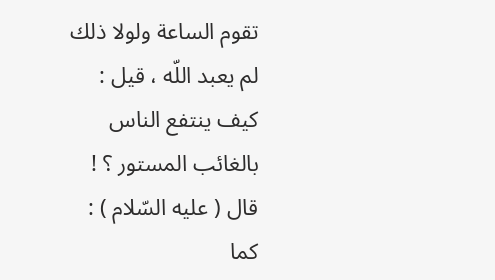تقوم الساعة ولولا ذلك لم يعبد اللّه ، قيل : كيف ينتفع الناس بالغائب المستور ؟ ! قال ( عليه السّلام ) : كما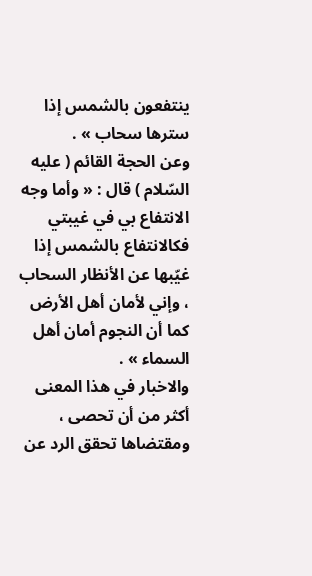ينتفعون بالشمس إذا سترها سحاب » .
وعن الحجة القائم ( عليه السّلام ) قال : « وأما وجه الانتفاع بي في غيبتي فكالانتفاع بالشمس إذا غيّبها عن الأنظار السحاب ، وإني لأمان أهل الأرض كما أن النجوم أمان أهل السماء » .
والاخبار في هذا المعنى أكثر من أن تحصى ، ومقتضاها تحقق الرد عن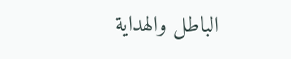الباطل والهداية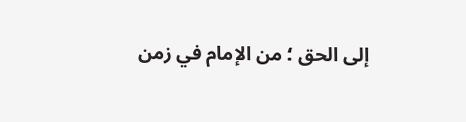إلى الحق ؛ من الإمام في زمن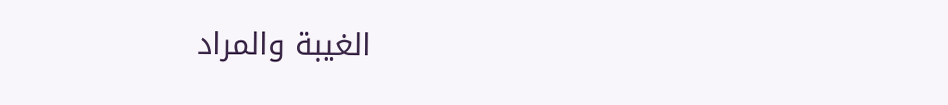الغيبة والمراد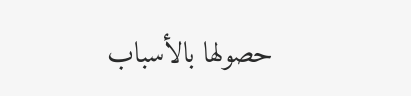حصولها بالأسباب